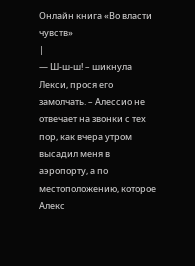Онлайн книга «Во власти чувств»
|
— Ш-ш-ш! – шикнула Лекси, прося его замолчать. – Алессио не отвечает на звонки с тех пор, как вчера утром высадил меня в аэропорту, а по местоположению, которое Алекс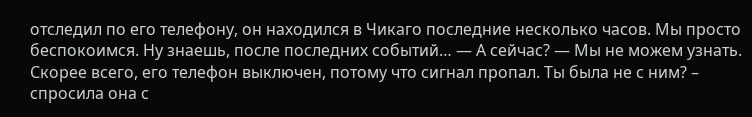отследил по его телефону, он находился в Чикаго последние несколько часов. Мы просто беспокоимся. Ну знаешь, после последних событий… — А сейчас? — Мы не можем узнать. Скорее всего, его телефон выключен, потому что сигнал пропал. Ты была не с ним? – спросила она с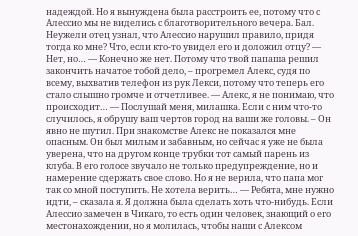надеждой. Но я вынуждена была расстроить ее, потому что с Алессио мы не виделись с благотворительного вечера. Бал. Неужели отец узнал, что Алессио нарушил правило, придя тогда ко мне? Что, если кто-то увидел его и доложил отцу? — Нет, но… — Конечно же нет. Потому что твой папаша решил закончить начатое тобой дело, – прогремел Алекс, судя по всему, выхватив телефон из рук Лекси, потому что теперь его стало слышно громче и отчетливее. — Алекс, я не понимаю, что происходит… — Послушай меня, милашка. Если с ним что-то случилось, я обрушу ваш чертов город на ваши же головы. – Он явно не шутил. При знакомстве Алекс не показался мне опасным. Он был милым и забавным, но сейчас я уже не была уверена, что на другом конце трубки тот самый парень из клуба. В его голосе звучало не только предупреждение, но и намерение сдержать свое слово. Но я не верила, что папа мог так со мной поступить. Не хотела верить… — Ребята, мне нужно идти, – сказала я. Я должна была сделать хоть что-нибудь. Если Алессио замечен в Чикаго, то есть один человек, знающий о его местонахождении, но я молилась, чтобы наши с Алексом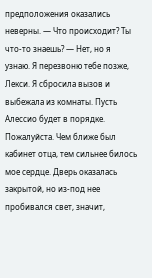предположения оказались неверны. — Что происходит? Ты что-то знаешь? — Нет, но я узнаю. Я перезвоню тебе позже, Лекси. Я сбросила вызов и выбежала из комнаты. Пусть Алессио будет в порядке. Пожалуйста. Чем ближе был кабинет отца, тем сильнее билось мое сердце. Дверь оказалась закрытой, но из-под нее пробивался свет, значит,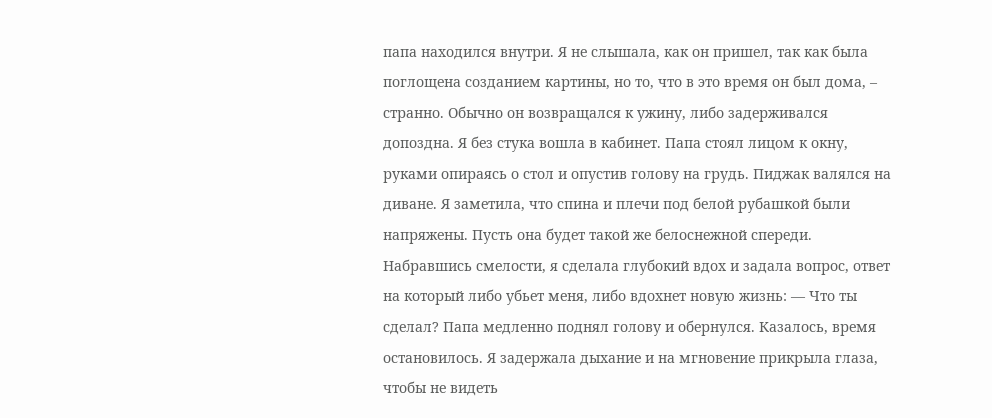папа находился внутри. Я не слышала, как он пришел, так как была поглощена созданием картины, но то, что в это время он был дома, – странно. Обычно он возвращался к ужину, либо задерживался допоздна. Я без стука вошла в кабинет. Папа стоял лицом к окну, руками опираясь о стол и опустив голову на грудь. Пиджак валялся на диване. Я заметила, что спина и плечи под белой рубашкой были напряжены. Пусть она будет такой же белоснежной спереди. Набравшись смелости, я сделала глубокий вдох и задала вопрос, ответ на который либо убьет меня, либо вдохнет новую жизнь: — Что ты сделал? Папа медленно поднял голову и обернулся. Казалось, время остановилось. Я задержала дыхание и на мгновение прикрыла глаза, чтобы не видеть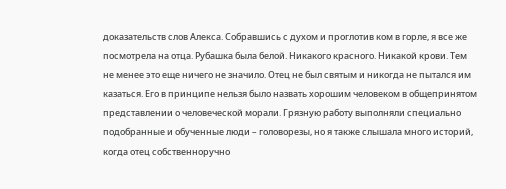доказательств слов Алекса. Собравшись с духом и проглотив ком в горле, я все же посмотрела на отца. Рубашка была белой. Никакого красного. Никакой крови. Тем не менее это еще ничего не значило. Отец не был святым и никогда не пытался им казаться. Его в принципе нельзя было назвать хорошим человеком в общепринятом представлении о человеческой морали. Грязную работу выполняли специально подобранные и обученные люди – головорезы, но я также слышала много историй, когда отец собственноручно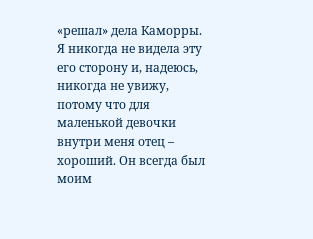«решал» дела Каморры. Я никогда не видела эту его сторону и, надеюсь, никогда не увижу, потому что для маленькой девочки внутри меня отец – хороший. Он всегда был моим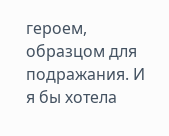героем, образцом для подражания. И я бы хотела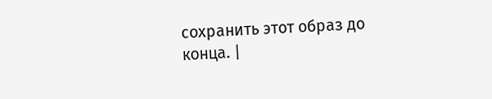сохранить этот образ до конца. |